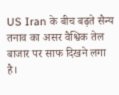US Iran के बीच बढ़ते सैन्य तनाव का असर वैश्विक तेल बाजार पर साफ दिखने लगा है।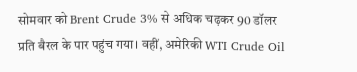सोमवार को Brent Crude 3% से अधिक चढ़कर 90 डॉलर प्रति बैरल के पार पहुंच गया। वहीं, अमेरिकी WTI Crude Oil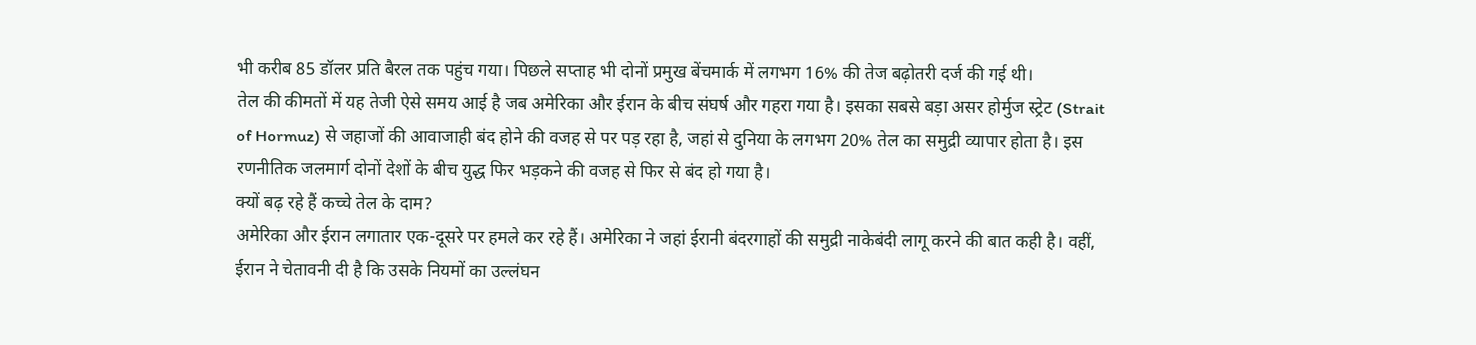भी करीब 85 डॉलर प्रति बैरल तक पहुंच गया। पिछले सप्ताह भी दोनों प्रमुख बेंचमार्क में लगभग 16% की तेज बढ़ोतरी दर्ज की गई थी।
तेल की कीमतों में यह तेजी ऐसे समय आई है जब अमेरिका और ईरान के बीच संघर्ष और गहरा गया है। इसका सबसे बड़ा असर होर्मुज स्ट्रेट (Strait of Hormuz) से जहाजों की आवाजाही बंद होने की वजह से पर पड़ रहा है, जहां से दुनिया के लगभग 20% तेल का समुद्री व्यापार होता है। इस रणनीतिक जलमार्ग दोनों देशों के बीच युद्ध फिर भड़कने की वजह से फिर से बंद हो गया है।
क्यों बढ़ रहे हैं कच्चे तेल के दाम?
अमेरिका और ईरान लगातार एक-दूसरे पर हमले कर रहे हैं। अमेरिका ने जहां ईरानी बंदरगाहों की समुद्री नाकेबंदी लागू करने की बात कही है। वहीं, ईरान ने चेतावनी दी है कि उसके नियमों का उल्लंघन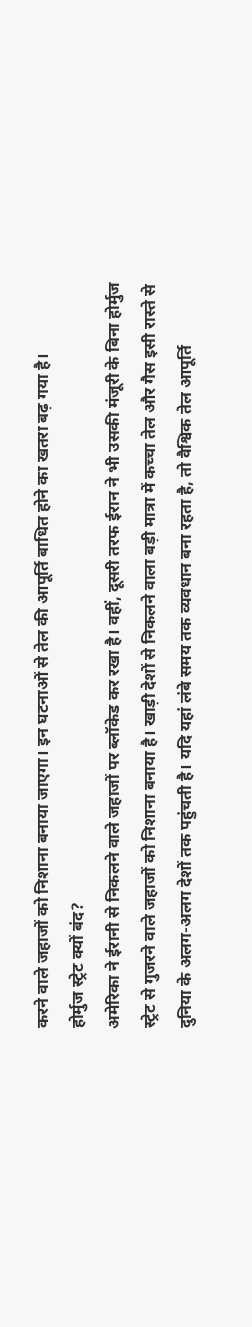करने वाले जहाजों को निशाना बनाया जाएगा। इन घटनाओं से तेल की आपूर्ति बाधित होने का खतरा बढ़ गया है।
होर्मुज स्ट्रेट क्यों बंद?
अमेरिका ने ईरानी से निकलने वाले जहाजों पर ब्लॉकेड कर रखा है। वहीं, दूसरी तरफ ईरान ने भी उसकी मंजूरी के बिना होर्मुज स्ट्रेट से गुजरने वाले जहाजों को निशाना बनाया है। खाड़ी देशों से निकलने वाला बड़ी मात्रा में कच्चा तेल और गैस इसी रास्ते से दुनिया के अलग-अलग देशों तक पहुंचती है। यदि यहां लंबे समय तक व्यवधान बना रहता है, तो वैश्विक तेल आपूर्ति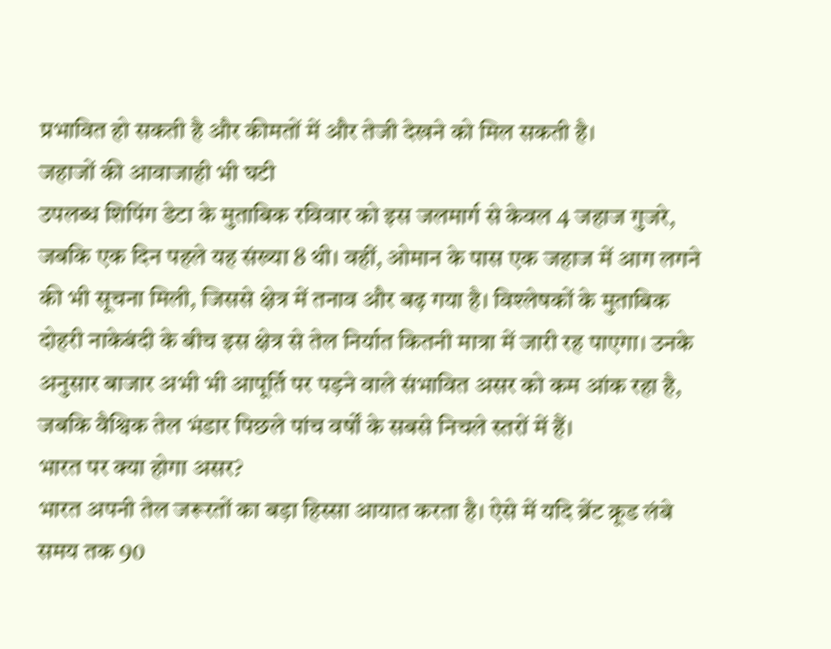प्रभावित हो सकती है और कीमतों में और तेजी देखने को मिल सकती है।
जहाजों की आवाजाही भी घटी
उपलब्ध शिपिंग डेटा के मुताबिक रविवार को इस जलमार्ग से केवल 4 जहाज गुजरे, जबकि एक दिन पहले यह संख्या 8 थी। वहीं, ओमान के पास एक जहाज में आग लगने की भी सूचना मिली, जिससे क्षेत्र में तनाव और बढ़ गया है। विश्लेषकों के मुताबिक दोहरी नाकेबंदी के बीच इस क्षेत्र से तेल निर्यात कितनी मात्रा में जारी रह पाएगा। उनके अनुसार बाजार अभी भी आपूर्ति पर पड़ने वाले संभावित असर को कम आंक रहा है, जबकि वैश्विक तेल भंडार पिछले पांच वर्षों के सबसे निचले स्तरों में हैं।
भारत पर क्या होगा असर?
भारत अपनी तेल जरूरतों का बड़ा हिस्सा आयात करता है। ऐसे में यदि ब्रेंट क्रूड लंबे समय तक 90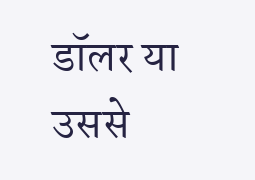डॉलर या उससे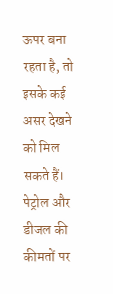ऊपर बना रहता है, तो इसके कई असर देखने को मिल सकते हैं। पेट्रोल और डीजल की कीमतों पर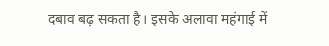दबाव बढ़ सकता है। इसके अलावा महंगाई में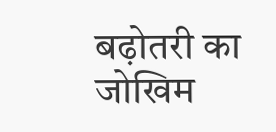बढ़ोतरी का जोखिम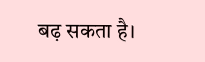बढ़ सकता है।